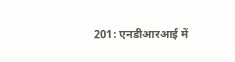201: एनडीआरआई में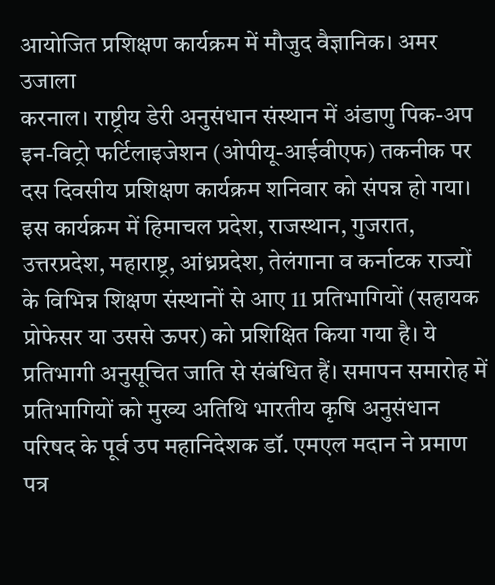आयोजित प्रशिक्षण कार्यक्रम में मौजुद वैज्ञानिक। अमर उजाला
करनाल। राष्ट्रीय डेरी अनुसंधान संस्थान में अंडाणु पिक-अप इन-विट्रो फर्टिलाइजेशन (ओपीयू-आईवीएफ) तकनीक पर दस दिवसीय प्रशिक्षण कार्यक्रम शनिवार को संपन्न हो गया। इस कार्यक्रम में हिमाचल प्रदेश, राजस्थान, गुजरात, उत्तरप्रदेश, महाराष्ट्र, आंध्रप्रदेश, तेलंगाना व कर्नाटक राज्यों के विभिन्न शिक्षण संस्थानों से आए 11 प्रतिभागियों (सहायक प्रोफेसर या उससे ऊपर) को प्रशिक्षित किया गया है। ये प्रतिभागी अनुसूचित जाति से संबंधित हैं। समापन समारोह में प्रतिभागियों को मुख्य अतिथि भारतीय कृषि अनुसंधान परिषद के पूर्व उप महानिदेशक डॉ. एमएल मदान ने प्रमाण पत्र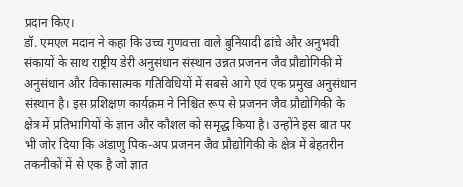प्रदान किए।
डॉ. एमएल मदान ने कहा कि उच्च गुणवत्ता वाले बुनियादी ढांचे और अनुभवी संकायों के साथ राष्ट्रीय डेरी अनुसंधान संस्थान उन्नत प्रजनन जैव प्रौद्योगिकी में अनुसंधान और विकासात्मक गतिविधियों में सबसे आगे एवं एक प्रमुख अनुसंधान संस्थान है। इस प्रशिक्षण कार्यक्रम ने निश्चित रूप से प्रजनन जैव प्रौद्योगिकी के क्षेत्र में प्रतिभागियों के ज्ञान और कौशल को समृद्ध किया है। उन्होंने इस बात पर भी जोर दिया कि अंडाणु पिक-अप प्रजनन जैव प्रौद्योगिकी के क्षेत्र में बेहतरीन तकनीकों में से एक है जो ज्ञात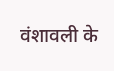वंशावली के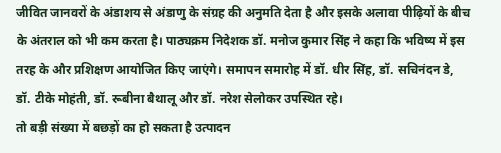जीवित जानवरों के अंडाशय से अंडाणु के संग्रह की अनुमति देता है और इसके अलावा पीढ़ियों के बीच के अंतराल को भी कम करता है। पाठ्यक्रम निदेशक डॉ. मनोज कुमार सिंह ने कहा कि भविष्य में इस तरह के और प्रशिक्षण आयोजित किए जाएंगे। समापन समारोह में डॉ. धीर सिंह, डॉ. सचिनंदन डे, डॉ. टीके मोहंती, डॉ. रूबीना बैथालू और डॉ. नरेश सेलोकर उपस्थित रहे।
तो बड़ी संख्या में बछड़ों का हो सकता है उत्पादन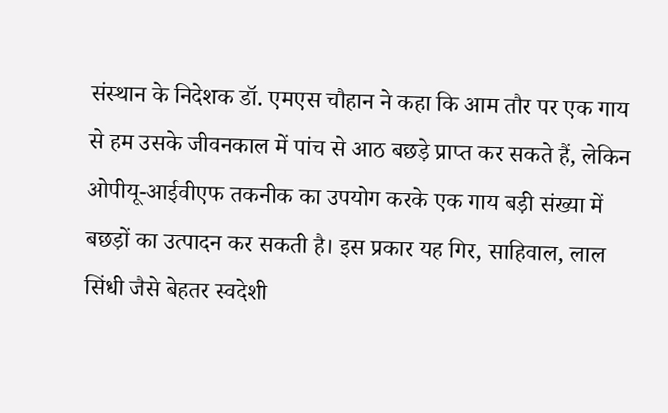संस्थान के निदेशक डॉ. एमएस चौहान ने कहा कि आम तौर पर एक गाय से हम उसके जीवनकाल में पांच से आठ बछड़े प्राप्त कर सकते हैं, लेकिन ओपीयू-आईवीएफ तकनीक का उपयोग करके एक गाय बड़ी संख्या में बछड़ों का उत्पादन कर सकती है। इस प्रकार यह गिर, साहिवाल, लाल सिंधी जैसे बेहतर स्वदेशी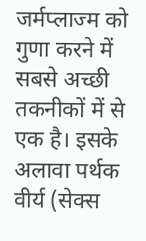जर्मप्लाज्म को गुणा करने में सबसे अच्छी तकनीकों में से एक है। इसके अलावा पर्थक वीर्य (सेक्स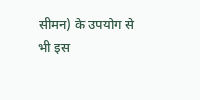सीमन) के उपयोग से भी इस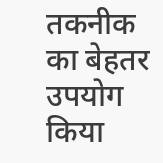तकनीक का बेहतर उपयोग किया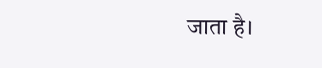जाता है।